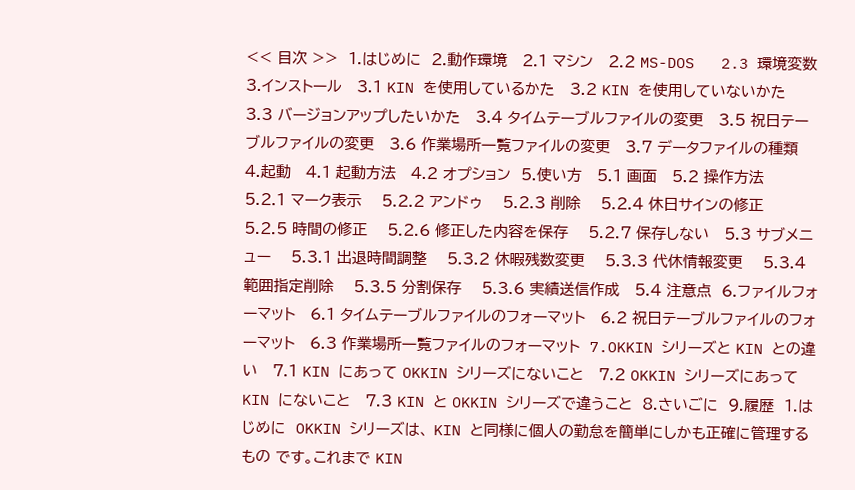<< 目次 >>  1.はじめに  2.動作環境   2.1 マシン   2.2 MS-DOS   2.3 環境変数  3.インストール   3.1 KIN を使用しているかた   3.2 KIN を使用していないかた   3.3 バージョンアップしたいかた   3.4 タイムテーブルファイルの変更   3.5 祝日テーブルファイルの変更   3.6 作業場所一覧ファイルの変更   3.7 データファイルの種類  4.起動   4.1 起動方法   4.2 オプション  5.使い方   5.1 画面   5.2 操作方法    5.2.1 マーク表示    5.2.2 アンドゥ    5.2.3 削除    5.2.4 休日サインの修正    5.2.5 時間の修正    5.2.6 修正した内容を保存    5.2.7 保存しない   5.3 サブメニュー    5.3.1 出退時間調整    5.3.2 休暇残数変更    5.3.3 代休情報変更    5.3.4 範囲指定削除    5.3.5 分割保存    5.3.6 実績送信作成   5.4 注意点  6.ファイルフォーマット   6.1 タイムテーブルファイルのフォーマット   6.2 祝日テーブルファイルのフォーマット   6.3 作業場所一覧ファイルのフォーマット  7.OKKIN シリーズと KIN との違い   7.1 KIN にあって OKKIN シリーズにないこと   7.2 OKKIN シリーズにあって KIN にないこと   7.3 KIN と OKKIN シリーズで違うこと  8.さいごに  9.履歴  1.はじめに  OKKIN シリーズは、 KIN と同様に個人の勤怠を簡単にしかも正確に管理するもの です。これまで KIN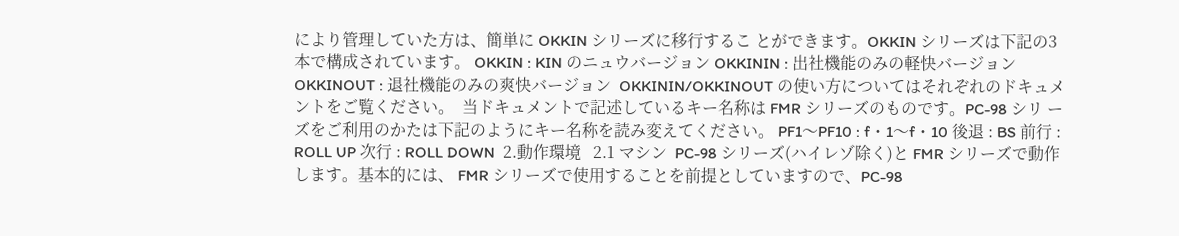により管理していた方は、簡単に OKKIN シリーズに移行するこ とができます。OKKIN シリーズは下記の3本で構成されています。 OKKIN : KIN のニュウバージョン OKKININ : 出社機能のみの軽快バージョン OKKINOUT : 退社機能のみの爽快バージョン  OKKININ/OKKINOUT の使い方についてはそれぞれのドキュメントをご覧ください。  当ドキュメントで記述しているキー名称は FMR シリーズのものです。PC-98 シリ ーズをご利用のかたは下記のようにキー名称を読み変えてください。 PF1〜PF10 : f・1〜f・10 後退 : BS 前行 : ROLL UP 次行 : ROLL DOWN  2.動作環境   2.1 マシン  PC-98 シリーズ(ハイレゾ除く)と FMR シリーズで動作します。基本的には、 FMR シリーズで使用することを前提としていますので、PC-98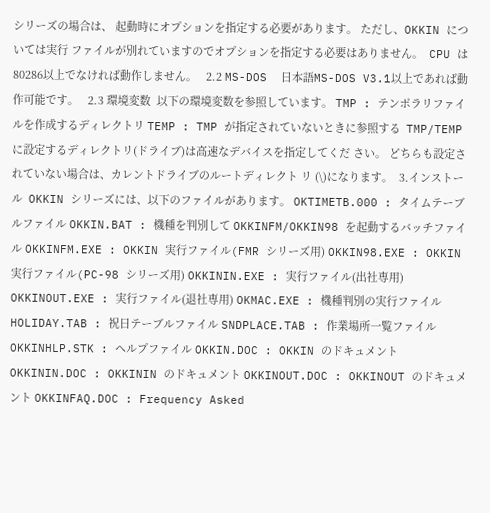シリーズの場合は、 起動時にオプションを指定する必要があります。 ただし、OKKIN については実行 ファイルが別れていますのでオプションを指定する必要はありません。  CPU は80286以上でなければ動作しません。   2.2 MS-DOS  日本語MS-DOS V3.1以上であれば動作可能です。   2.3 環境変数  以下の環境変数を参照しています。 TMP : テンポラリファイルを作成するディレクトリ TEMP : TMP が指定されていないときに参照する  TMP/TEMP に設定するディレクトリ(ドライブ)は高速なデバイスを指定してくだ さい。 どちらも設定されていない場合は、カレントドライブのルートディレクト リ (\)になります。  3.インストール  OKKIN シリーズには、以下のファイルがあります。 OKTIMETB.000 : タイムテーブルファイル OKKIN.BAT : 機種を判別して OKKINFM/OKKIN98 を起動するバッチファイル OKKINFM.EXE : OKKIN 実行ファイル(FMR シリーズ用) OKKIN98.EXE : OKKIN 実行ファイル(PC-98 シリーズ用) OKKININ.EXE : 実行ファイル(出社専用) OKKINOUT.EXE : 実行ファイル(退社専用) OKMAC.EXE : 機種判別の実行ファイル HOLIDAY.TAB : 祝日テーブルファイル SNDPLACE.TAB : 作業場所一覧ファイル OKKINHLP.STK : ヘルプファイル OKKIN.DOC : OKKIN のドキュメント OKKININ.DOC : OKKININ のドキュメント OKKINOUT.DOC : OKKINOUT のドキュメント OKKINFAQ.DOC : Frequency Asked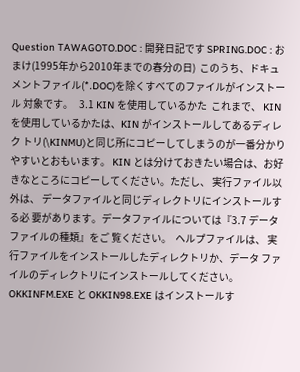Question TAWAGOTO.DOC : 開発日記です SPRING.DOC : おまけ(1995年から2010年までの春分の日)  このうち、ドキュメントファイル(*.DOC)を除くすべてのファイルがインストール 対象です。   3.1 KIN を使用しているかた  これまで、 KIN を使用しているかたは、KIN がインストールしてあるディレク トリ(\KINMU)と同じ所にコピーしてしまうのが一番分かりやすいとおもいます。 KIN とは分けておきたい場合は、お好きなところにコピーしてください。ただし、 実行ファイル以外は、 データファイルと同じディレクトリにインストールする必 要があります。データファイルについては『3.7 データファイルの種類』をご 覧ください。  ヘルプファイルは、 実行ファイルをインストールしたディレクトリか、データ ファイルのディレクトリにインストールしてください。  OKKINFM.EXE と OKKIN98.EXE はインストールす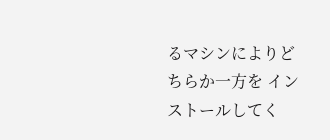るマシンによりどちらか一方を インストールしてく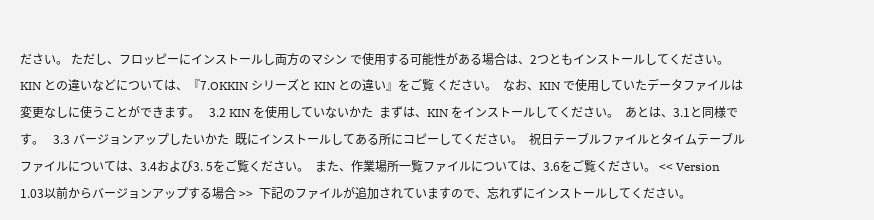ださい。 ただし、フロッピーにインストールし両方のマシン で使用する可能性がある場合は、2つともインストールしてください。  KIN との違いなどについては、『7.OKKIN シリーズと KIN との違い』をご覧 ください。  なお、KIN で使用していたデータファイルは変更なしに使うことができます。   3.2 KIN を使用していないかた  まずは、KIN をインストールしてください。  あとは、3.1と同様です。   3.3 バージョンアップしたいかた  既にインストールしてある所にコピーしてください。  祝日テーブルファイルとタイムテーブルファイルについては、3.4および3. 5をご覧ください。  また、作業場所一覧ファイルについては、3.6をご覧ください。 << Version 1.03以前からバージョンアップする場合 >>  下記のファイルが追加されていますので、忘れずにインストールしてください。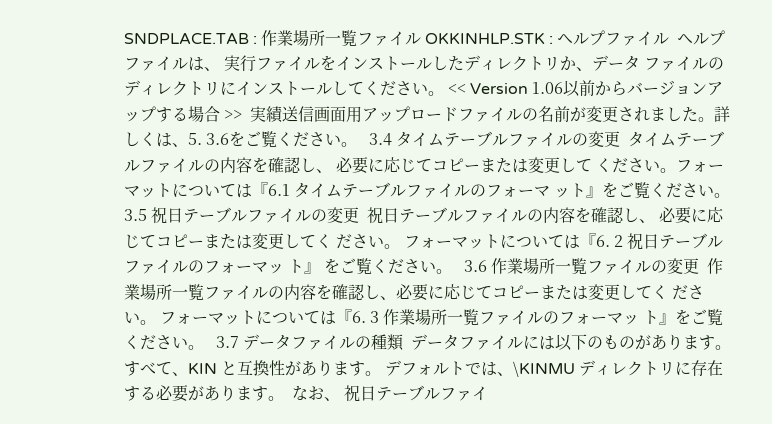SNDPLACE.TAB : 作業場所一覧ファイル OKKINHLP.STK : ヘルプファイル  ヘルプファイルは、 実行ファイルをインストールしたディレクトリか、データ ファイルのディレクトリにインストールしてください。 << Version 1.06以前からバージョンアップする場合 >>  実績送信画面用アップロードファイルの名前が変更されました。詳しくは、5. 3.6をご覧ください。   3.4 タイムテーブルファイルの変更  タイムテーブルファイルの内容を確認し、 必要に応じてコピーまたは変更して ください。フォーマットについては『6.1 タイムテーブルファイルのフォーマ ット』をご覧ください。   3.5 祝日テーブルファイルの変更  祝日テーブルファイルの内容を確認し、 必要に応じてコピーまたは変更してく ださい。 フォーマットについては『6. 2 祝日テーブルファイルのフォーマッ ト』 をご覧ください。   3.6 作業場所一覧ファイルの変更  作業場所一覧ファイルの内容を確認し、必要に応じてコピーまたは変更してく ださい。 フォーマットについては『6. 3 作業場所一覧ファイルのフォーマッ ト』をご覧ください。   3.7 データファイルの種類  データファイルには以下のものがあります。すべて、KIN と互換性があります。 デフォルトでは、\KINMU ディレクトリに存在する必要があります。  なお、 祝日テーブルファイ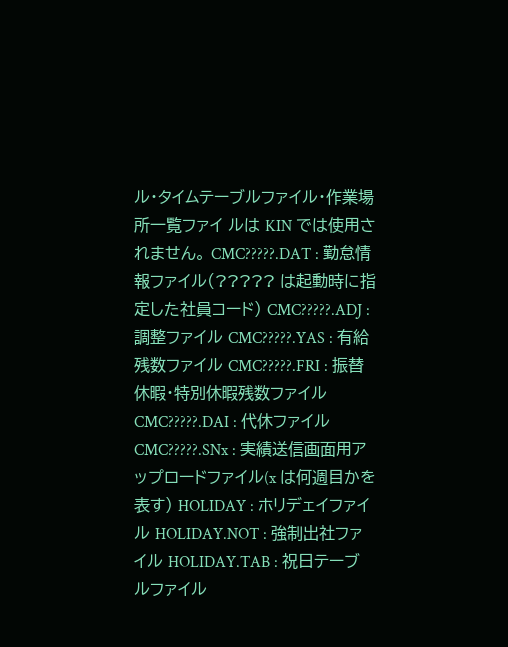ル・タイムテーブルファイル・作業場所一覧ファイ ルは KIN では使用されません。 CMC?????.DAT : 勤怠情報ファイル(????? は起動時に指定した社員コード) CMC?????.ADJ : 調整ファイル CMC?????.YAS : 有給残数ファイル CMC?????.FRI : 振替休暇・特別休暇残数ファイル CMC?????.DAI : 代休ファイル CMC?????.SNx : 実績送信画面用アップロードファイル(x は何週目かを表す) HOLIDAY : ホリデェイファイル HOLIDAY.NOT : 強制出社ファイル HOLIDAY.TAB : 祝日テーブルファイル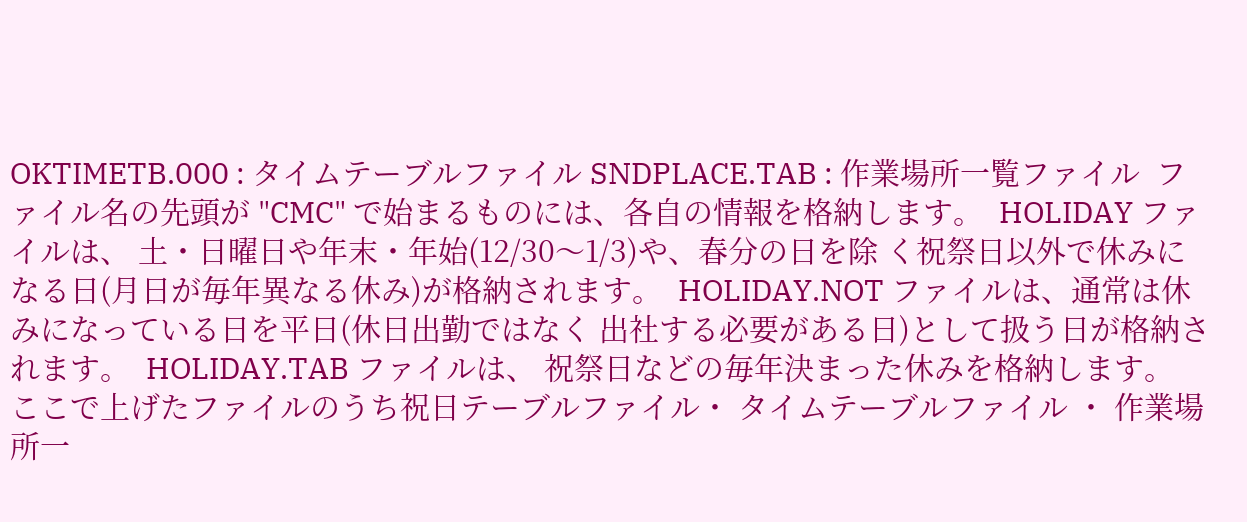OKTIMETB.000 : タイムテーブルファイル SNDPLACE.TAB : 作業場所一覧ファイル  ファイル名の先頭が "CMC" で始まるものには、各自の情報を格納します。  HOLIDAY ファイルは、 土・日曜日や年末・年始(12/30〜1/3)や、春分の日を除 く祝祭日以外で休みになる日(月日が毎年異なる休み)が格納されます。  HOLIDAY.NOT ファイルは、通常は休みになっている日を平日(休日出勤ではなく 出社する必要がある日)として扱う日が格納されます。  HOLIDAY.TAB ファイルは、 祝祭日などの毎年決まった休みを格納します。  ここで上げたファイルのうち祝日テーブルファイル・ タイムテーブルファイル ・ 作業場所一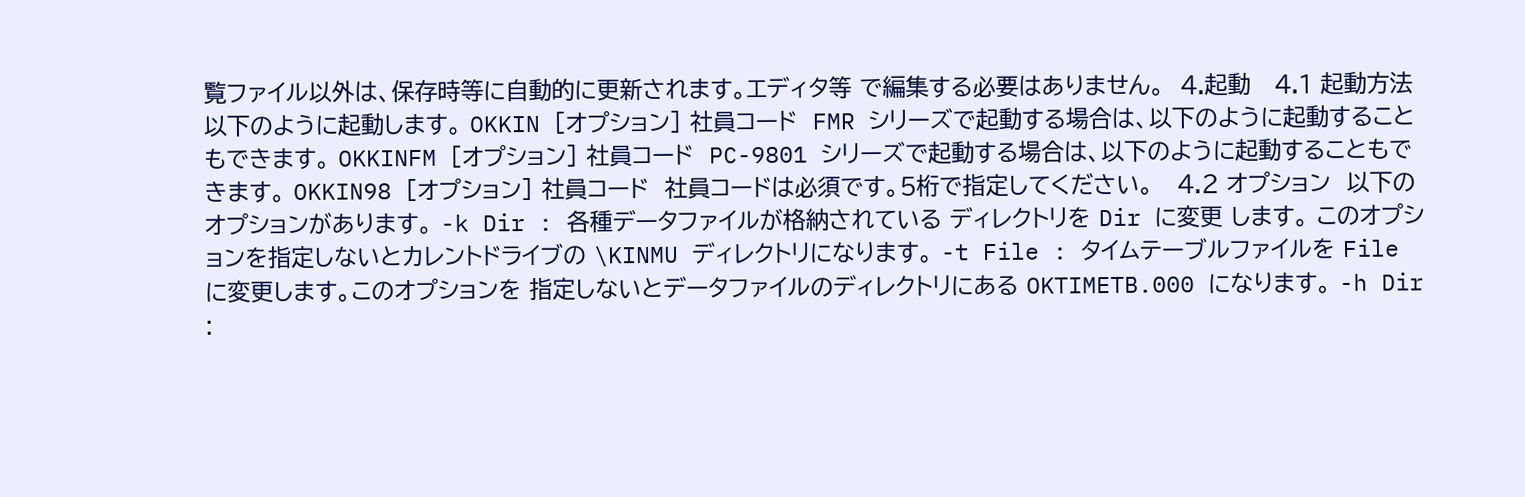覧ファイル以外は、保存時等に自動的に更新されます。エディタ等 で編集する必要はありません。  4.起動   4.1 起動方法  以下のように起動します。 OKKIN [オプション] 社員コード  FMR シリーズで起動する場合は、以下のように起動することもできます。 OKKINFM [オプション] 社員コード  PC-9801 シリーズで起動する場合は、以下のように起動することもできます。 OKKIN98 [オプション] 社員コード  社員コードは必須です。5桁で指定してください。   4.2 オプション  以下のオプションがあります。 -k Dir : 各種データファイルが格納されている ディレクトリを Dir に変更 します。 このオプションを指定しないとカレントドライブの \KINMU ディレクトリになります。 -t File : タイムテーブルファイルを File に変更します。このオプションを 指定しないとデータファイルのディレクトリにある OKTIMETB.000 になります。 -h Dir :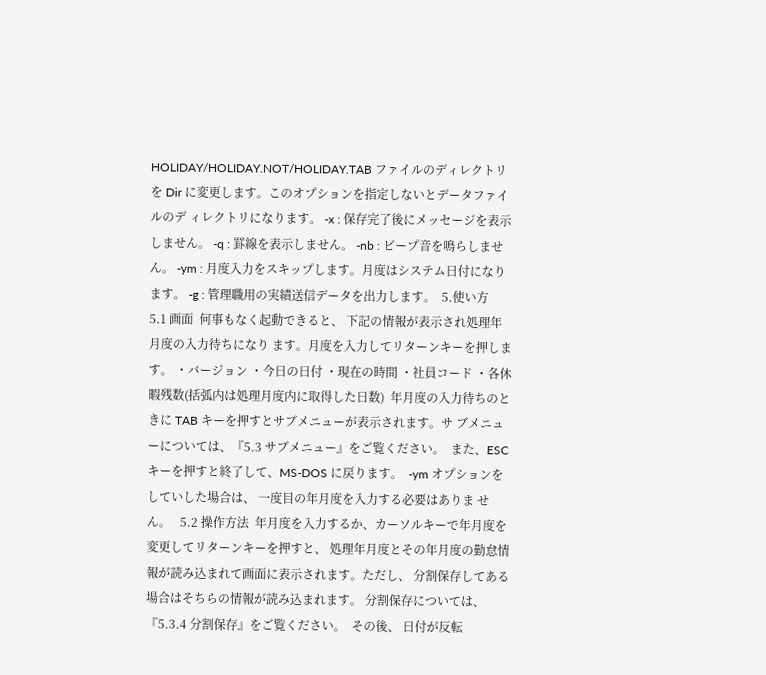HOLIDAY/HOLIDAY.NOT/HOLIDAY.TAB ファイルのディレクトリを Dir に変更します。このオプションを指定しないとデータファイルのデ ィレクトリになります。 -x : 保存完了後にメッセージを表示しません。 -q : 罫線を表示しません。 -nb : ビープ音を鳴らしません。 -ym : 月度入力をスキップします。月度はシステム日付になります。 -g : 管理職用の実績送信データを出力します。  5.使い方   5.1 画面  何事もなく起動できると、 下記の情報が表示され処理年月度の入力待ちになり ます。月度を入力してリターンキーを押します。 ・バージョン ・今日の日付 ・現在の時間 ・社員コード ・各休暇残数(括弧内は処理月度内に取得した日数)  年月度の入力待ちのときに TAB キーを押すとサブメニューが表示されます。サ ブメニューについては、『5.3 サブメニュー』をご覧ください。  また、ESC キーを押すと終了して、MS-DOS に戻ります。  -ym オプションをしていした場合は、 一度目の年月度を入力する必要はありま せん。   5.2 操作方法  年月度を入力するか、カーソルキーで年月度を変更してリターンキーを押すと、 処理年月度とその年月度の勤怠情報が読み込まれて画面に表示されます。ただし、 分割保存してある場合はそちらの情報が読み込まれます。 分割保存については、 『5.3.4 分割保存』をご覧ください。  その後、 日付が反転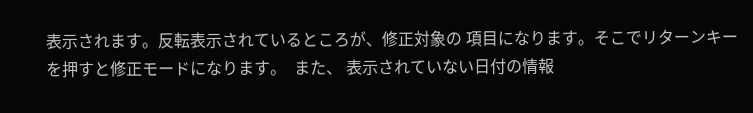表示されます。反転表示されているところが、修正対象の 項目になります。そこでリターンキーを押すと修正モードになります。  また、 表示されていない日付の情報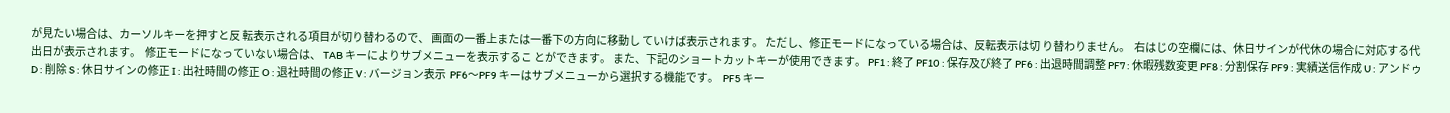が見たい場合は、カーソルキーを押すと反 転表示される項目が切り替わるので、 画面の一番上または一番下の方向に移動し ていけば表示されます。 ただし、修正モードになっている場合は、反転表示は切 り替わりません。  右はじの空欄には、休日サインが代休の場合に対応する代出日が表示されます。  修正モードになっていない場合は、 TAB キーによりサブメニューを表示するこ とができます。 また、下記のショートカットキーが使用できます。 PF1 : 終了 PF10 : 保存及び終了 PF6 : 出退時間調整 PF7 : 休暇残数変更 PF8 : 分割保存 PF9 : 実績送信作成 U : アンドゥ D : 削除 S : 休日サインの修正 I : 出社時間の修正 O : 退社時間の修正 V : バージョン表示  PF6〜PF9 キーはサブメニューから選択する機能です。  PF5 キー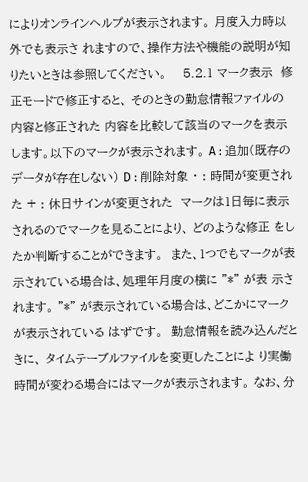によりオンラインヘルプが表示されます。 月度入力時以外でも表示さ れますので、操作方法や機能の説明が知りたいときは参照してください。    5.2.1 マーク表示  修正モードで修正すると、 そのときの勤怠情報ファイルの内容と修正された 内容を比較して該当のマークを表示します。以下のマークが表示されます。 A : 追加(既存のデータが存在しない) D : 削除対象 ・ : 時間が変更された + : 休日サインが変更された  マークは1日毎に表示されるのでマークを見ることにより、 どのような修正 をしたか判断することができます。  また、1つでもマークが表示されている場合は、処理年月度の横に "*" が表 示されます。 "*" が表示されている場合は、どこかにマークが表示されている はずです。  勤怠情報を読み込んだときに、 タイムテーブルファイルを変更したことによ り実働時間が変わる場合にはマークが表示されます。 なお、分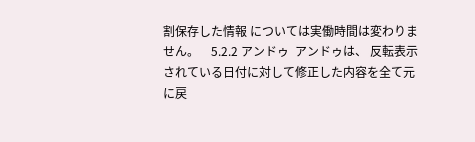割保存した情報 については実働時間は変わりません。    5.2.2 アンドゥ  アンドゥは、 反転表示されている日付に対して修正した内容を全て元に戻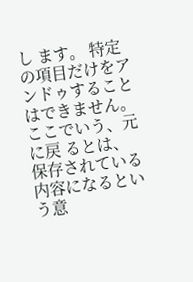し ます。 特定の項目だけをアンドゥすることはできません。ここでいう、元に戻 るとは、 保存されている内容になるという意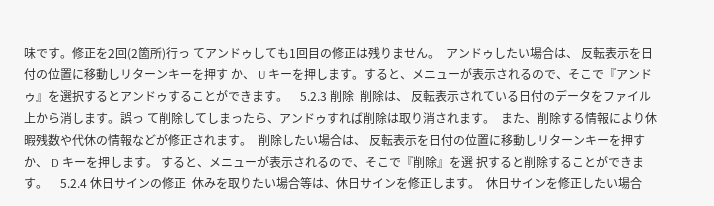味です。修正を2回(2箇所)行っ てアンドゥしても1回目の修正は残りません。  アンドゥしたい場合は、 反転表示を日付の位置に移動しリターンキーを押す か、 U キーを押します。すると、メニューが表示されるので、そこで『アンド ゥ』を選択するとアンドゥすることができます。    5.2.3 削除  削除は、 反転表示されている日付のデータをファイル上から消します。誤っ て削除してしまったら、アンドゥすれば削除は取り消されます。  また、削除する情報により休暇残数や代休の情報などが修正されます。  削除したい場合は、 反転表示を日付の位置に移動しリターンキーを押すか、 D キーを押します。 すると、メニューが表示されるので、そこで『削除』を選 択すると削除することができます。    5.2.4 休日サインの修正  休みを取りたい場合等は、休日サインを修正します。  休日サインを修正したい場合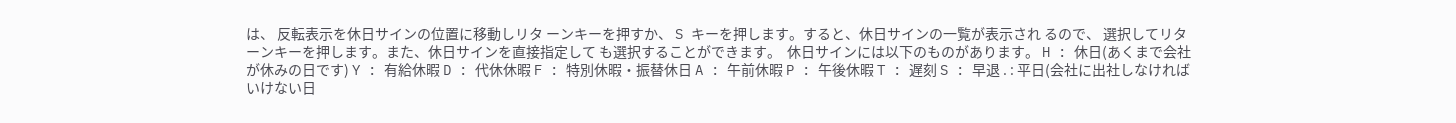は、 反転表示を休日サインの位置に移動しリタ ーンキーを押すか、 S キーを押します。すると、休日サインの一覧が表示され るので、 選択してリターンキーを押します。また、休日サインを直接指定して も選択することができます。  休日サインには以下のものがあります。 H : 休日(あくまで会社が休みの日です) Y : 有給休暇 D : 代休休暇 F : 特別休暇・振替休日 A : 午前休暇 P : 午後休暇 T : 遅刻 S : 早退 . : 平日(会社に出社しなければいけない日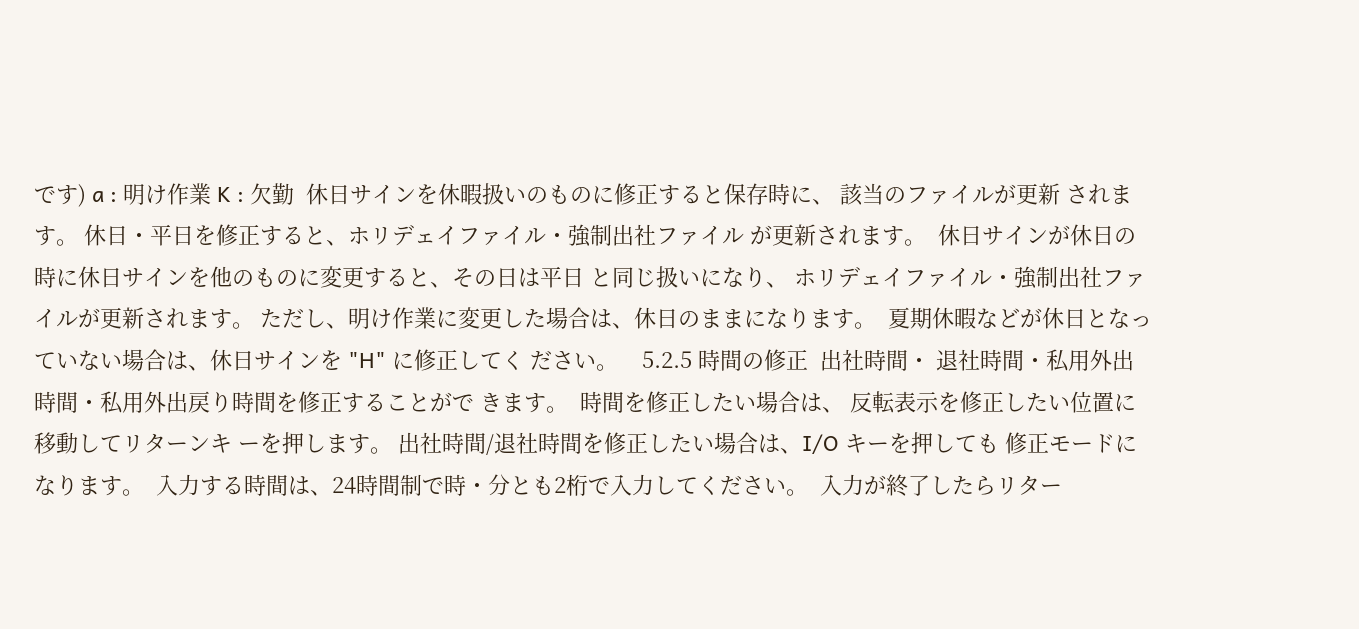です) a : 明け作業 K : 欠勤  休日サインを休暇扱いのものに修正すると保存時に、 該当のファイルが更新 されます。 休日・平日を修正すると、ホリデェイファイル・強制出社ファイル が更新されます。  休日サインが休日の時に休日サインを他のものに変更すると、その日は平日 と同じ扱いになり、 ホリデェイファイル・強制出社ファイルが更新されます。 ただし、明け作業に変更した場合は、休日のままになります。  夏期休暇などが休日となっていない場合は、休日サインを "H" に修正してく ださい。    5.2.5 時間の修正  出社時間・ 退社時間・私用外出時間・私用外出戻り時間を修正することがで きます。  時間を修正したい場合は、 反転表示を修正したい位置に移動してリターンキ ーを押します。 出社時間/退社時間を修正したい場合は、I/O キーを押しても 修正モードになります。  入力する時間は、24時間制で時・分とも2桁で入力してください。  入力が終了したらリター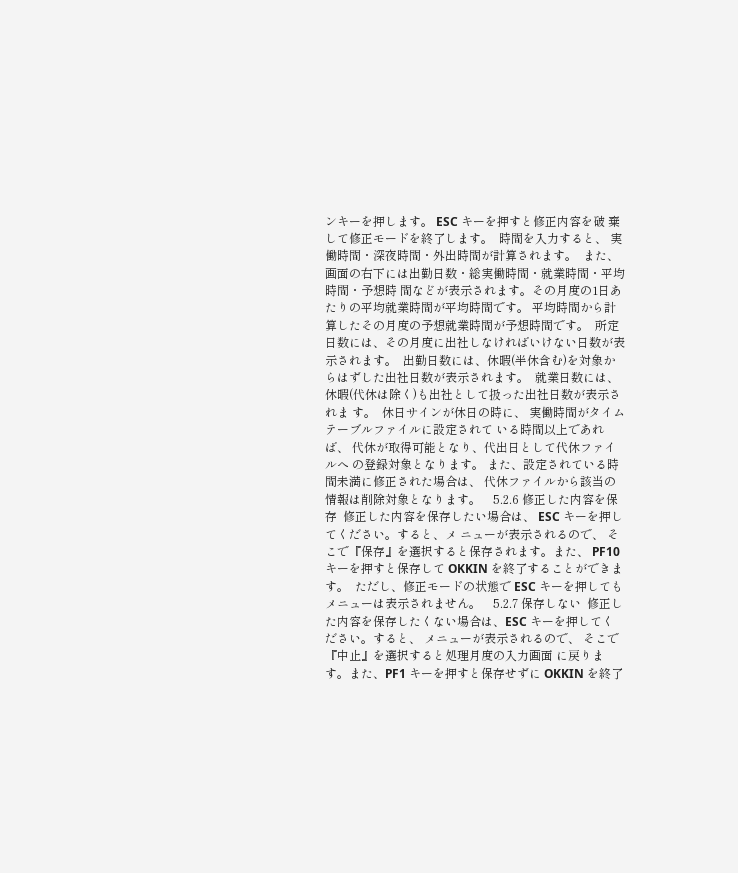ンキーを押します。 ESC キーを押すと修正内容を破 棄して修正モードを終了します。  時間を入力すると、 実働時間・深夜時間・外出時間が計算されます。  また、 画面の右下には出勤日数・総実働時間・就業時間・平均時間・予想時 間などが表示されます。その月度の1日あたりの平均就業時間が平均時間です。 平均時間から計算したその月度の予想就業時間が予想時間です。  所定日数には、その月度に出社しなければいけない日数が表示されます。  出勤日数には、休暇(半休含む)を対象からはずした出社日数が表示されます。  就業日数には、 休暇(代休は除く)も出社として扱った出社日数が表示されま す。  休日サインが休日の時に、 実働時間がタイムテーブルファイルに設定されて いる時間以上であれば、 代休が取得可能となり、代出日として代休ファイルへ の登録対象となります。 また、設定されている時間未満に修正された場合は、 代休ファイルから該当の情報は削除対象となります。    5.2.6 修正した内容を保存  修正した内容を保存したい場合は、 ESC キーを押してください。すると、メ ニューが表示されるので、 そこで『保存』を選択すると保存されます。また、 PF10 キーを押すと保存して OKKIN を終了することができます。  ただし、修正モードの状態で ESC キーを押してもメニューは表示されません。    5.2.7 保存しない  修正した内容を保存したくない場合は、ESC キーを押してください。すると、 メニューが表示されるので、 そこで『中止』を選択すると処理月度の入力画面 に戻ります。また、PF1 キーを押すと保存せずに OKKIN を終了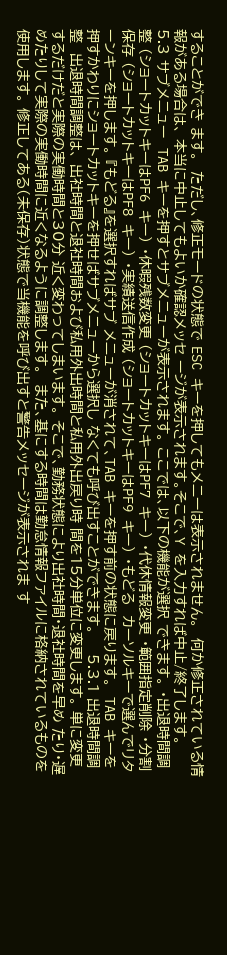することができ ます。  ただし、修正モードの状態で ESC キーを押してもメニーは表示されません。  何か修正されている情報がある場合は、 本当に中止してもよいか確認メッセ ージが表示されます。そこで、Y を入力すれば中止/終了します。   5.3 サブメニュー  TAB キーを押すとサブメニューが表示されます。 ここでは、以下の機能が選択 できます。 ・出退時間調整 (ショートカットキーはPF6 キー) ・休暇残数変更 (ショートカットキーはPF7 キー) ・代休情報変更 ・範囲指定削除 ・分割保存 (ショートカットキーはPF8 キー) ・実績送信作成 (ショートカットキーはPF9 キー) ・もどる  カーソルキーで選んでリターンキーを押します。 『もどる』を選択すればサブ メニューが消されて、TAB キーを押す前の状態に戻ります。  TAB キーを押すかわりにショートカットキーを押せばサブメニューから選択し なくても呼び出すことができます。    5.3.1 出退時間調整  出退時間調整は、 出社時間と退社時間および私用外出時間と私用外出戻り時 間を15分単位に変更します。 単に変更するだけだと実際の実働時間と30分 近く変わってしまいます。 そこで、勤務状態により出社時間・退社時間を早め たり・遅めたりして実際の実働時間に近くなるように調整します。  また、基にする時間は勤怠情報ファイルに格納されているものを使用します。 修正してある(未保存)状態で当機能を呼び出すと警告メッセージが表示されま す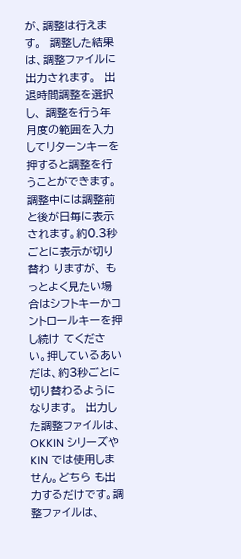が、調整は行えます。  調整した結果は、調整ファイルに出力されます。  出退時間調整を選択し、 調整を行う年月度の範囲を入力してリターンキーを 押すると調整を行うことができます。  調整中には調整前と後が日毎に表示されます。約0.3秒ごとに表示が切り替わ りますが、 もっとよく見たい場合はシフトキーかコントロールキーを押し続け てください。押しているあいだは、約3秒ごとに切り替わるようになります。  出力した調整ファイルは、OKKIN シリーズや KIN では使用しません。どちら も出力するだけです。調整ファイルは、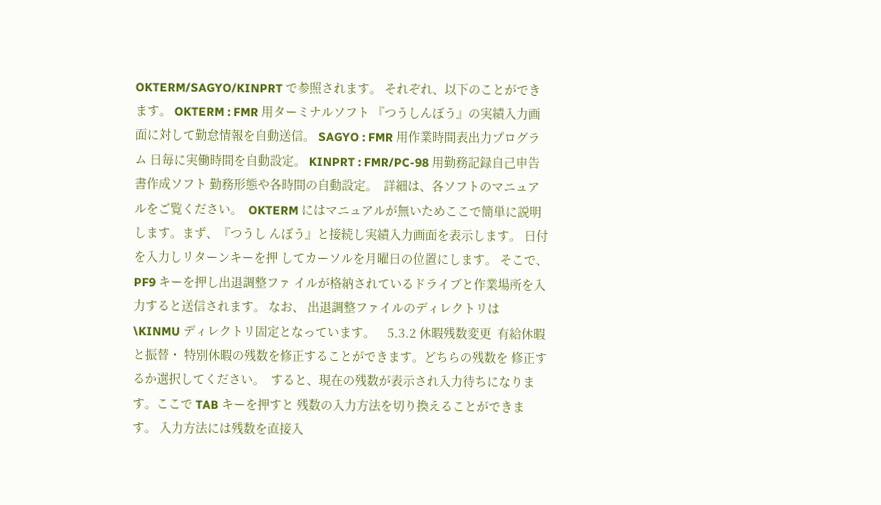OKTERM/SAGYO/KINPRT で参照されます。 それぞれ、以下のことができます。 OKTERM : FMR 用ターミナルソフト 『つうしんぼう』の実績入力画面に対して勤怠情報を自動送信。 SAGYO : FMR 用作業時間表出力プログラム 日毎に実働時間を自動設定。 KINPRT : FMR/PC-98 用勤務記録自己申告書作成ソフト 勤務形態や各時間の自動設定。  詳細は、各ソフトのマニュアルをご覧ください。  OKTERM にはマニュアルが無いためここで簡単に説明します。まず、『つうし んぼう』と接続し実績入力画面を表示します。 日付を入力しリターンキーを押 してカーソルを月曜日の位置にします。 そこで、PF9 キーを押し出退調整ファ イルが格納されているドライブと作業場所を入力すると送信されます。 なお、 出退調整ファイルのディレクトリは \KINMU ディレクトリ固定となっています。    5.3.2 休暇残数変更  有給休暇と振替・ 特別休暇の残数を修正することができます。どちらの残数を 修正するか選択してください。  すると、現在の残数が表示され入力待ちになります。ここで TAB キーを押すと 残数の入力方法を切り換えることができます。 入力方法には残数を直接入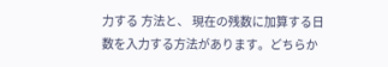力する 方法と、 現在の残数に加算する日数を入力する方法があります。どちらか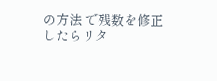の方法 で残数を修正したらリタ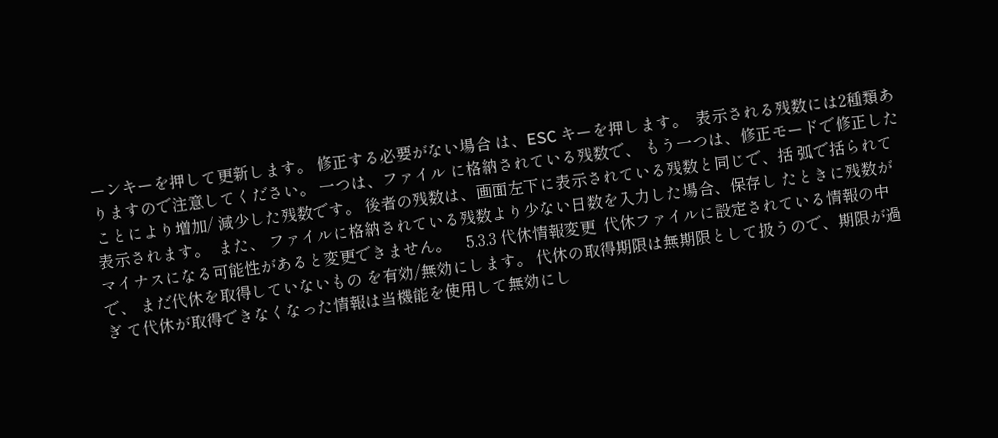ーンキーを押して更新します。 修正する必要がない場合 は、ESC キーを押します。  表示される残数には2種類ありますので注意してください。 一つは、ファイル に格納されている残数で、 もう一つは、修正モードで修正したことにより増加/ 減少した残数です。 後者の残数は、画面左下に表示されている残数と同じで、括 弧で括られて表示されます。  また、 ファイルに格納されている残数より少ない日数を入力した場合、保存し たときに残数がマイナスになる可能性があると変更できません。    5.3.3 代休情報変更  代休ファイルに設定されている情報の中で、 まだ代休を取得していないもの を有効/無効にします。 代休の取得期限は無期限として扱うので、期限が過ぎ て代休が取得できなくなった情報は当機能を使用して無効にし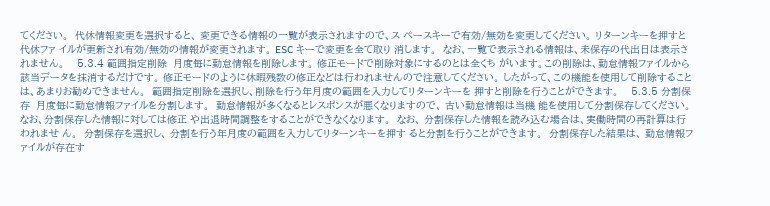てください。  代休情報変更を選択すると、 変更できる情報の一覧が表示されますので、ス ペースキーで有効/無効を変更してください。 リターンキーを押すと代休ファ イルが更新され有効/無効の情報が変更されます。 ESC キーで変更を全て取り 消します。  なお、一覧で表示される情報は、未保存の代出日は表示されません。    5.3.4 範囲指定削除  月度毎に勤怠情報を削除します。 修正モードで削除対象にするのとは全くち がいます。この削除は、勤怠情報ファイルから該当データを抹消するだけです。 修正モードのように休暇残数の修正などは行われませんので注意してください。 したがって、この機能を使用して削除することは、あまりお勧めできません。  範囲指定削除を選択し、削除を行う年月度の範囲を入力してリターンキーを 押すと削除を行うことができます。    5.3.5 分割保存  月度毎に勤怠情報ファイルを分割します。  勤怠情報が多くなるとレスポンスが悪くなりますので、 古い勤怠情報は当機 能を使用して分割保存してください。 なお、分割保存した情報に対しては修正 や出退時間調整をすることができなくなります。  なお、 分割保存した情報を読み込む場合は、実働時間の再計算は行われませ ん。  分割保存を選択し、 分割を行う年月度の範囲を入力してリターンキーを押す ると分割を行うことができます。  分割保存した結果は、 勤怠情報ファイルが存在す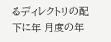るディレクトリの配下に年 月度の年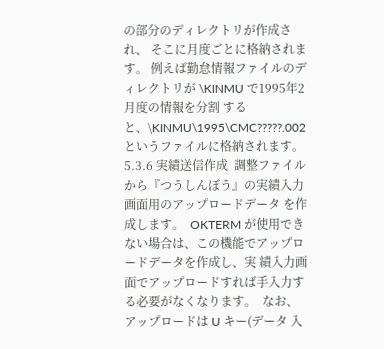の部分のディレクトリが作成され、 そこに月度ごとに格納されます。 例えば勤怠情報ファイルのディレクトリが \KINMU で1995年2月度の情報を分割 すると、\KINMU\1995\CMC?????.002 というファイルに格納されます。    5.3.6 実績送信作成  調整ファイルから『つうしんぼう』の実績入力画面用のアップロードデータ を作成します。  OKTERM が使用できない場合は、この機能でアップロードデータを作成し、実 績入力画面でアップロードすれば手入力する必要がなくなります。  なお、 アップロードは U キー(データ 入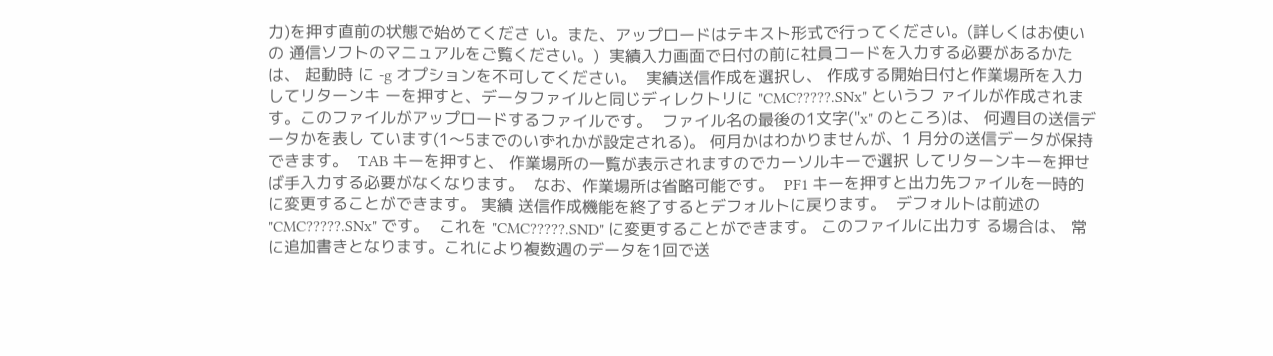力)を押す直前の状態で始めてくださ い。また、アップロードはテキスト形式で行ってください。(詳しくはお使いの 通信ソフトのマニュアルをご覧ください。)  実績入力画面で日付の前に社員コードを入力する必要があるかたは、 起動時 に -g オプションを不可してください。  実績送信作成を選択し、 作成する開始日付と作業場所を入力してリターンキ ーを押すと、データファイルと同じディレクトリに "CMC?????.SNx" というフ ァイルが作成されます。このファイルがアップロードするファイルです。  ファイル名の最後の1文字("x" のところ)は、 何週目の送信データかを表し ています(1〜5までのいずれかが設定される)。 何月かはわかりませんが、1 月分の送信データが保持できます。  TAB キーを押すと、 作業場所の一覧が表示されますのでカーソルキーで選択 してリターンキーを押せば手入力する必要がなくなります。  なお、作業場所は省略可能です。  PF1 キーを押すと出力先ファイルを一時的に変更することができます。 実績 送信作成機能を終了するとデフォルトに戻ります。  デフォルトは前述の "CMC?????.SNx" です。  これを "CMC?????.SND" に変更することができます。 このファイルに出力す る場合は、 常に追加書きとなります。これにより複数週のデータを1回で送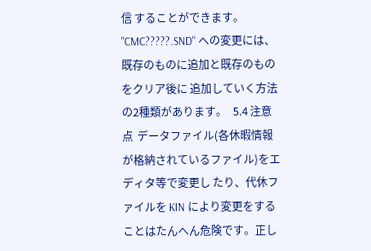信 することができます。  "CMC?????.SND" への変更には、既存のものに追加と既存のものをクリア後に 追加していく方法の2種類があります。   5.4 注意点  データファイル(各休暇情報が格納されているファイル)をエディタ等で変更し たり、代休ファイルを KIN により変更をすることはたんへん危険です。正し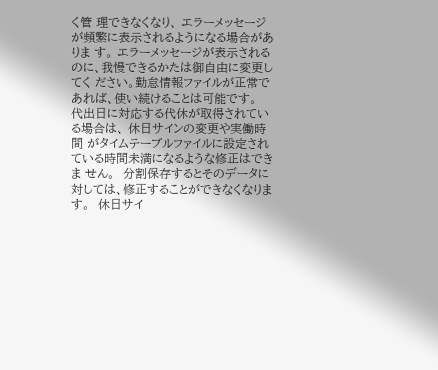く管 理できなくなり、 エラーメッセージが頻繁に表示されるようになる場合がありま す。 エラーメッセージが表示されるのに、我慢できるかたは御自由に変更してく ださい。勤怠情報ファイルが正常であれば、使い続けることは可能です。  代出日に対応する代休が取得されている場合は、 休日サインの変更や実働時間 がタイムテーブルファイルに設定されている時間未満になるような修正はできま せん。  分割保存するとそのデータに対しては、修正することができなくなります。  休日サイ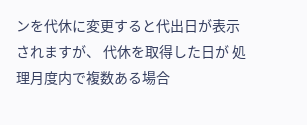ンを代休に変更すると代出日が表示されますが、 代休を取得した日が 処理月度内で複数ある場合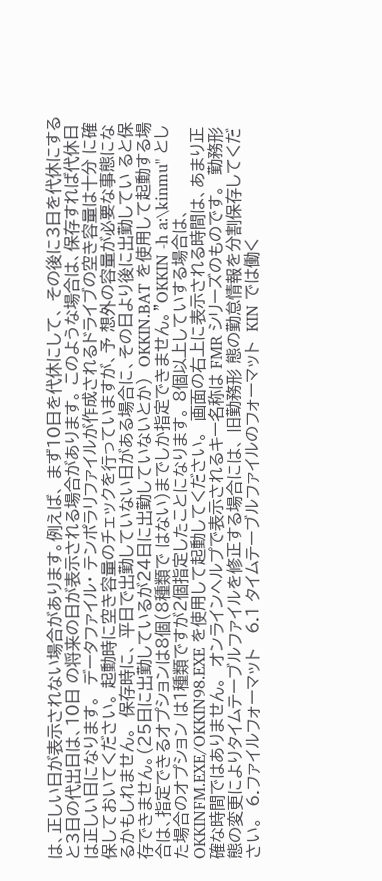は、正しい日が表示されない場合があります。例えば、 まず10日を代休にして、 その後に3日を代休にすると3日の代出日は、10日 の将来の日が表示される場合があります。 このような場合は、保存すれば代休日 は正しい日になります。  データファイル・ テンポラリファイルが作成されるドライブの空き容量は十分 に確保しておいてください。 起動時に空き容量のチェックを行っていますが、予 想外の容量が必要な事態になるかもしれません。  保存時に、 平日で出勤していない日がある場合に、その日より後に出勤してい ると保存できません。(25日に出勤しているが24日に出勤していないとか)  OKKIN.BAT を使用して起動する場合は、指定できるオプションは8個(8種類で はない)までしか指定できません。"OKKIN -h a:\kinmu" とした場合のオプション は1種類ですが2個指定したことになります。 8個以上していする場合は、 OKKINFM.EXE/OKKIN98.EXE を使用して起動してください。  画面の右上に表示される時間は、あまり正確な時間ではありません。  オンラインヘルプで表示されるキー名称は FMR シリーズのものです。  勤務形態の変更によりタイムテーブルファイルを修正する場合には、 旧勤務形 態の勤怠情報を分割保存してください。  6.ファイルフォーマット   6.1 タイムテーブルファイルのフォーマット  KIN では働く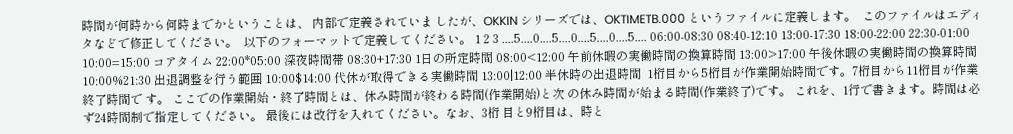時間が何時から何時までかということは、 内部で定義されていま したが、OKKIN シリーズでは、OKTIMETB.000 というファイルに定義します。  このファイルはエディタなどで修正してください。  以下のフォーマットで定義してください。 1 2 3 ....5....0....5....0....5....0....5.... 06:00-08:30 08:40-12:10 13:00-17:30 18:00-22:00 22:30-01:00 10:00=15:00 コアタイム 22:00*05:00 深夜時間帯 08:30+17:30 1日の所定時間 08:00<12:00 午前休暇の実働時間の換算時間 13:00>17:00 午後休暇の実働時間の換算時間 10:00%21:30 出退調整を行う範囲 10:00$14:00 代休が取得できる実働時間 13:00|12:00 半休時の出退時間  1桁目から5桁目が作業開始時間です。7桁目から11桁目が作業終了時間で す。 ここでの作業開始・終了時間とは、休み時間が終わる時間(作業開始)と次 の休み時間が始まる時間(作業終了)です。 これを、1行で書きます。時間は必 ず24時間制で指定してください。 最後には改行を入れてください。なお、3桁 目と9桁目は、時と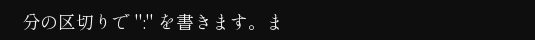分の区切りで ":" を書きます。ま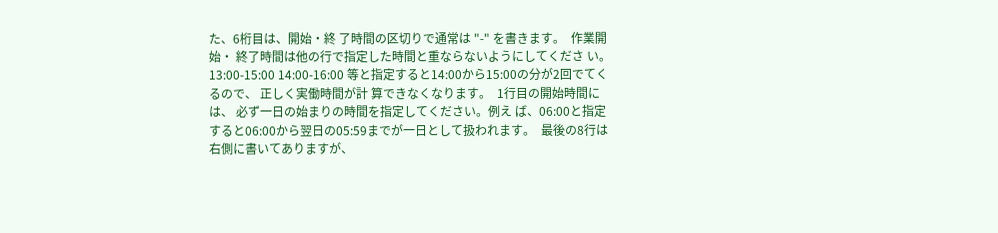た、6桁目は、開始・終 了時間の区切りで通常は "-" を書きます。  作業開始・ 終了時間は他の行で指定した時間と重ならないようにしてくださ い。 13:00-15:00 14:00-16:00 等と指定すると14:00から15:00の分が2回でてくるので、 正しく実働時間が計 算できなくなります。  1行目の開始時間には、 必ず一日の始まりの時間を指定してください。例え ば、06:00と指定すると06:00から翌日の05:59までが一日として扱われます。  最後の8行は右側に書いてありますが、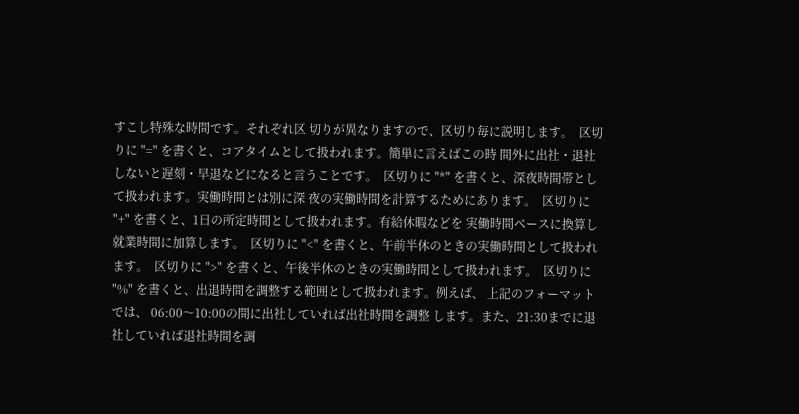すこし特殊な時間です。それぞれ区 切りが異なりますので、区切り毎に説明します。  区切りに "=" を書くと、コアタイムとして扱われます。簡単に言えばこの時 間外に出社・退社しないと遅刻・早退などになると言うことです。  区切りに "*" を書くと、深夜時間帯として扱われます。実働時間とは別に深 夜の実働時間を計算するためにあります。  区切りに "+" を書くと、1日の所定時間として扱われます。有給休暇などを 実働時間ベースに換算し就業時間に加算します。  区切りに "<" を書くと、午前半休のときの実働時間として扱われます。  区切りに ">" を書くと、午後半休のときの実働時間として扱われます。  区切りに "%" を書くと、出退時間を調整する範囲として扱われます。例えば、 上記のフォーマットでは、 06:00〜10:00の間に出社していれば出社時間を調整 します。また、21:30までに退社していれば退社時間を調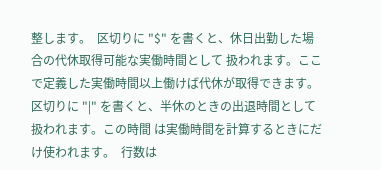整します。  区切りに "$" を書くと、休日出勤した場合の代休取得可能な実働時間として 扱われます。ここで定義した実働時間以上働けば代休が取得できます。  区切りに "|" を書くと、半休のときの出退時間として扱われます。この時間 は実働時間を計算するときにだけ使われます。  行数は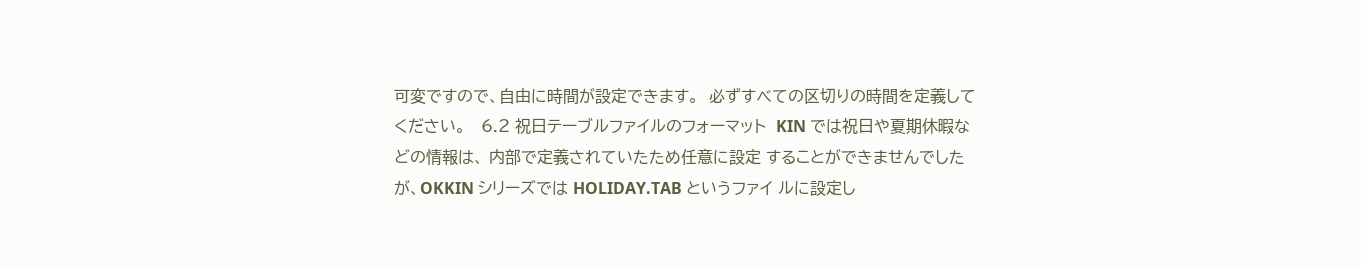可変ですので、自由に時間が設定できます。  必ずすべての区切りの時間を定義してください。   6.2 祝日テーブルファイルのフォーマット  KIN では祝日や夏期休暇などの情報は、 内部で定義されていたため任意に設定 することができませんでしたが、OKKIN シリーズでは HOLIDAY.TAB というファイ ルに設定し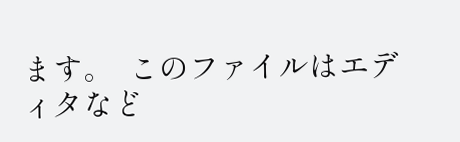ます。  このファイルはエディタなど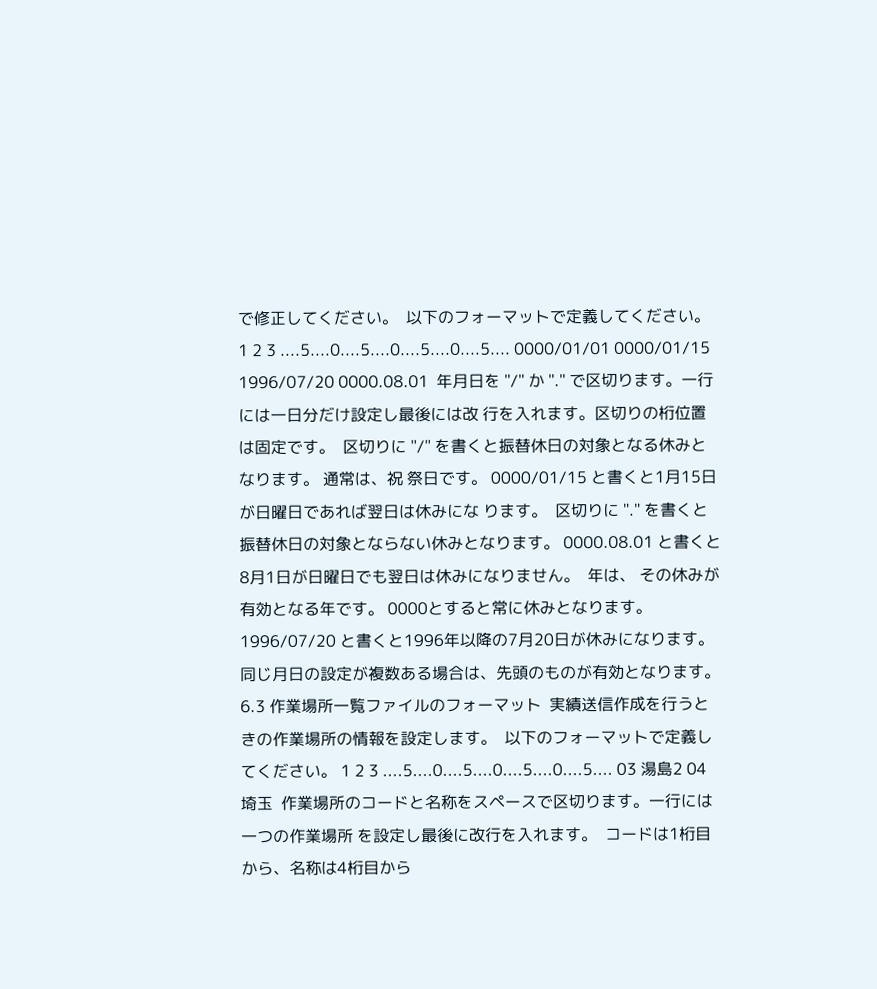で修正してください。  以下のフォーマットで定義してください。 1 2 3 ....5....0....5....0....5....0....5.... 0000/01/01 0000/01/15 1996/07/20 0000.08.01  年月日を "/" か "." で区切ります。一行には一日分だけ設定し最後には改 行を入れます。区切りの桁位置は固定です。  区切りに "/" を書くと振替休日の対象となる休みとなります。 通常は、祝 祭日です。 0000/01/15 と書くと1月15日が日曜日であれば翌日は休みにな ります。  区切りに "." を書くと振替休日の対象とならない休みとなります。 0000.08.01 と書くと8月1日が日曜日でも翌日は休みになりません。  年は、 その休みが有効となる年です。 0000とすると常に休みとなります。 1996/07/20 と書くと1996年以降の7月20日が休みになります。  同じ月日の設定が複数ある場合は、先頭のものが有効となります。   6.3 作業場所一覧ファイルのフォーマット  実績送信作成を行うときの作業場所の情報を設定します。  以下のフォーマットで定義してください。 1 2 3 ....5....0....5....0....5....0....5.... 03 湯島2 04 埼玉  作業場所のコードと名称をスペースで区切ります。一行には一つの作業場所 を設定し最後に改行を入れます。  コードは1桁目から、名称は4桁目から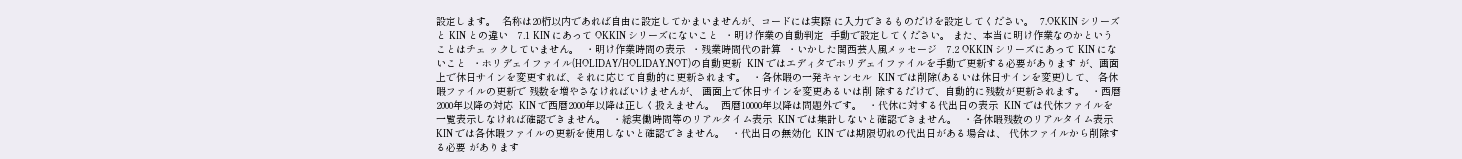設定します。  名称は20桁以内であれば自由に設定してかまいませんが、コードには実際 に入力できるものだけを設定してください。  7.OKKIN シリーズと KIN との違い   7.1 KIN にあって OKKIN シリーズにないこと  ・明け作業の自動判定  手動で設定してください。 また、本当に明け作業なのかということはチェ ックしていません。  ・明け作業時間の表示  ・残業時間代の計算  ・いかした関西芸人風メッセージ   7.2 OKKIN シリーズにあって KIN にないこと  ・ホリデェイファイル(HOLIDAY/HOLIDAY.NOT)の自動更新  KIN ではエディタでホリデェイファイルを手動で更新する必要があります が、画面上で休日サインを変更すれば、それに応じて自動的に更新されます。  ・各休暇の一発キャンセル  KIN では削除(あるいは休日サインを変更)して、 各休暇ファイルの更新で 残数を増やさなければいけませんが、 画面上で休日サインを変更あるいは削 除するだけで、自動的に残数が更新されます。  ・西暦2000年以降の対応  KIN で西暦2000年以降は正しく扱えません。  西暦10000年以降は問題外です。  ・代休に対する代出日の表示  KIN では代休ファイルを一覧表示しなければ確認できません。  ・総実働時間等のリアルタイム表示  KIN では集計しないと確認できません。  ・各休暇残数のリアルタイム表示  KIN では各休暇ファイルの更新を使用しないと確認できません。  ・代出日の無効化  KIN では期限切れの代出日がある場合は、 代休ファイルから削除する必要 があります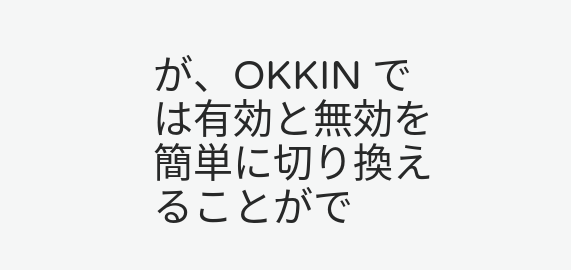が、OKKIN では有効と無効を簡単に切り換えることがで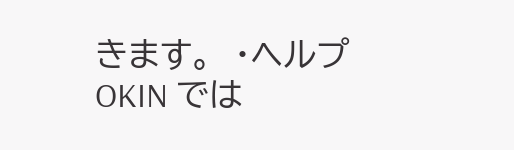きます。  ・ヘルプ  OKIN では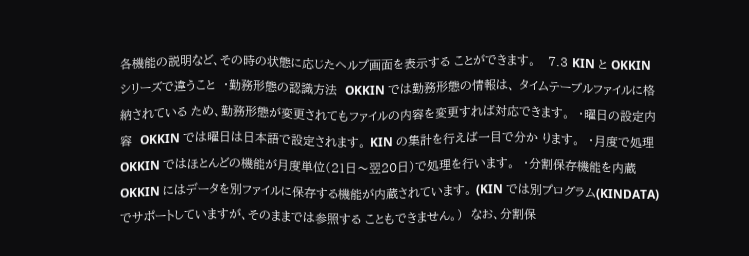各機能の説明など、その時の状態に応じたヘルプ画面を表示する ことができます。   7.3 KIN と OKKIN シリーズで違うこと  ・勤務形態の認識方法  OKKIN では勤務形態の情報は、 タイムテーブルファイルに格納されている ため、勤務形態が変更されてもファイルの内容を変更すれば対応できます。  ・曜日の設定内容  OKKIN では曜日は日本語で設定されます。 KIN の集計を行えば一目で分か ります。  ・月度で処理  OKKIN ではほとんどの機能が月度単位(21日〜翌20日)で処理を行います。  ・分割保存機能を内蔵  OKKIN にはデータを別ファイルに保存する機能が内蔵されています。 (KIN では別プログラム(KINDATA)でサポートしていますが、そのままでは参照する こともできません。)  なお、分割保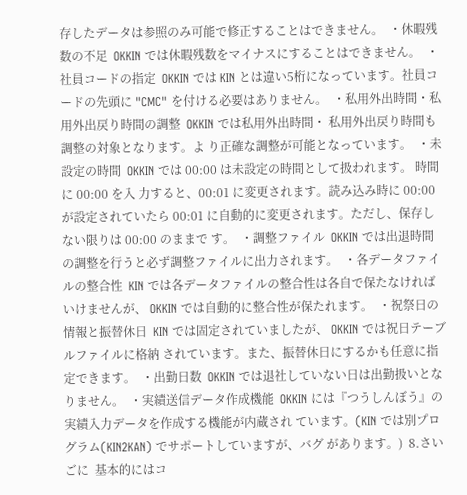存したデータは参照のみ可能で修正することはできません。  ・休暇残数の不足  OKKIN では休暇残数をマイナスにすることはできません。  ・社員コードの指定  OKKIN では KIN とは違い5桁になっています。社員コードの先頭に "CMC" を付ける必要はありません。  ・私用外出時間・私用外出戻り時間の調整  OKKIN では私用外出時間・ 私用外出戻り時間も調整の対象となります。よ り正確な調整が可能となっています。  ・未設定の時間  OKKIN では 00:00 は未設定の時間として扱われます。 時間に 00:00 を入 力すると、00:01 に変更されます。読み込み時に 00:00 が設定されていたら 00:01 に自動的に変更されます。ただし、保存しない限りは 00:00 のままで す。  ・調整ファイル  OKKIN では出退時間の調整を行うと必ず調整ファイルに出力されます。  ・各データファイルの整合性  KIN では各データファイルの整合性は各自で保たなければいけませんが、 OKKIN では自動的に整合性が保たれます。  ・祝祭日の情報と振替休日  KIN では固定されていましたが、 OKKIN では祝日テーブルファイルに格納 されています。また、振替休日にするかも任意に指定できます。  ・出勤日数  OKKIN では退社していない日は出勤扱いとなりません。  ・実績送信データ作成機能  OKKIN には『つうしんぼう』の実績入力データを作成する機能が内蔵され ています。(KIN では別プログラム(KIN2KAN) でサポートしていますが、バグ があります。)  8.さいごに  基本的にはコ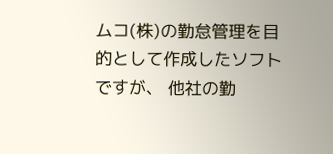ムコ(株)の勤怠管理を目的として作成したソフトですが、 他社の勤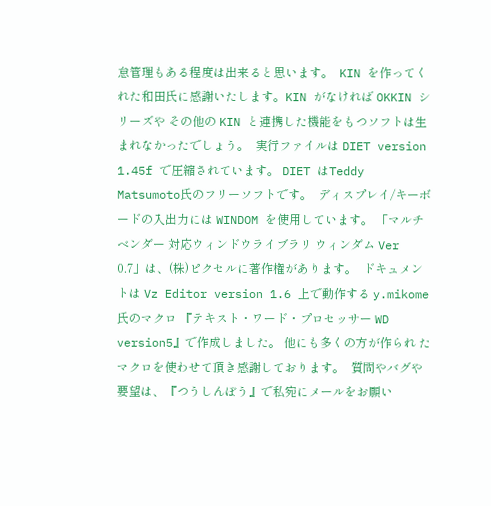怠管理もある程度は出来ると思います。  KIN を作ってくれた和田氏に感謝いたします。KIN がなければ OKKIN シリーズや その他の KIN と連携した機能をもつソフトは生まれなかったでしょう。  実行ファイルは DIET version 1.45f で圧縮されています。 DIET はTeddy Matsumoto氏のフリーソフトです。  ディスプレイ/キーボードの入出力には WINDOM を使用しています。 「マルチベンダー 対応ウィンドウライブラリ ウィンダム Ver 0.7」は、(株)ピクセルに著作権があります。  ドキュメントは Vz Editor version 1.6 上で動作する y.mikome氏のマクロ 『テキスト・ワード・プロセッサー WD version5』で作成しました。 他にも多くの方が作られ たマクロを使わせて頂き感謝しております。  質問やバグや要望は、『つうしんぼう』で私宛にメールをお願い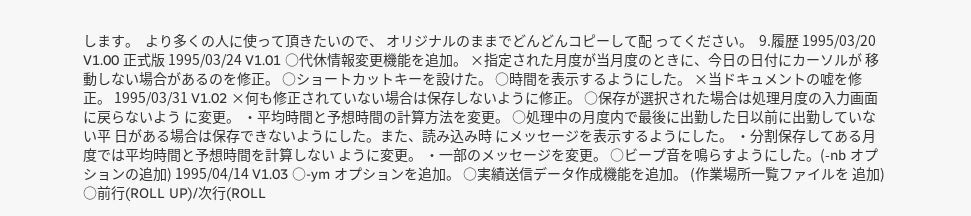します。  より多くの人に使って頂きたいので、 オリジナルのままでどんどんコピーして配 ってください。  9.履歴 1995/03/20 V1.00 正式版 1995/03/24 V1.01 ○代休情報変更機能を追加。 ×指定された月度が当月度のときに、今日の日付にカーソルが 移動しない場合があるのを修正。 ○ショートカットキーを設けた。 ○時間を表示するようにした。 ×当ドキュメントの嘘を修正。 1995/03/31 V1.02 ×何も修正されていない場合は保存しないように修正。 ○保存が選択された場合は処理月度の入力画面に戻らないよう に変更。 ・平均時間と予想時間の計算方法を変更。 ○処理中の月度内で最後に出勤した日以前に出勤していない平 日がある場合は保存できないようにした。また、読み込み時 にメッセージを表示するようにした。 ・分割保存してある月度では平均時間と予想時間を計算しない ように変更。 ・一部のメッセージを変更。 ○ビープ音を鳴らすようにした。(-nb オプションの追加) 1995/04/14 V1.03 ○-ym オプションを追加。 ○実績送信データ作成機能を追加。 (作業場所一覧ファイルを 追加) ○前行(ROLL UP)/次行(ROLL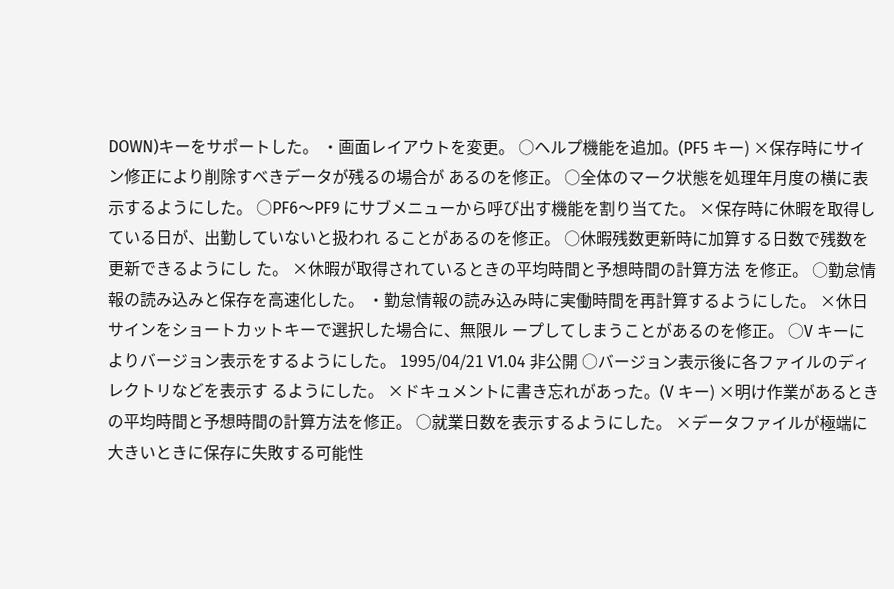DOWN)キーをサポートした。 ・画面レイアウトを変更。 ○ヘルプ機能を追加。(PF5 キー) ×保存時にサイン修正により削除すべきデータが残るの場合が あるのを修正。 ○全体のマーク状態を処理年月度の横に表示するようにした。 ○PF6〜PF9 にサブメニューから呼び出す機能を割り当てた。 ×保存時に休暇を取得している日が、出勤していないと扱われ ることがあるのを修正。 ○休暇残数更新時に加算する日数で残数を更新できるようにし た。 ×休暇が取得されているときの平均時間と予想時間の計算方法 を修正。 ○勤怠情報の読み込みと保存を高速化した。 ・勤怠情報の読み込み時に実働時間を再計算するようにした。 ×休日サインをショートカットキーで選択した場合に、無限ル ープしてしまうことがあるのを修正。 ○V キーによりバージョン表示をするようにした。 1995/04/21 V1.04 非公開 ○バージョン表示後に各ファイルのディレクトリなどを表示す るようにした。 ×ドキュメントに書き忘れがあった。(V キー) ×明け作業があるときの平均時間と予想時間の計算方法を修正。 ○就業日数を表示するようにした。 ×データファイルが極端に大きいときに保存に失敗する可能性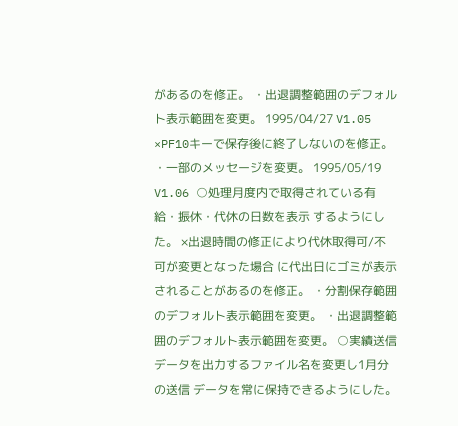があるのを修正。 ・出退調整範囲のデフォルト表示範囲を変更。 1995/04/27 V1.05 ×PF10キーで保存後に終了しないのを修正。 ・一部のメッセージを変更。 1995/05/19 V1.06 ○処理月度内で取得されている有給・振休・代休の日数を表示 するようにした。 ×出退時間の修正により代休取得可/不可が変更となった場合 に代出日にゴミが表示されることがあるのを修正。 ・分割保存範囲のデフォルト表示範囲を変更。 ・出退調整範囲のデフォルト表示範囲を変更。 ○実績送信データを出力するファイル名を変更し1月分の送信 データを常に保持できるようにした。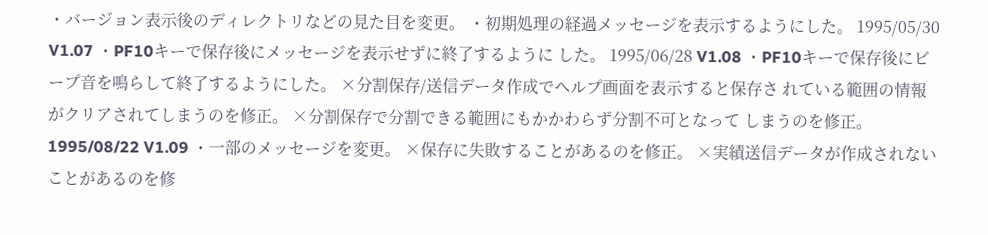・バージョン表示後のディレクトリなどの見た目を変更。 ・初期処理の経過メッセージを表示するようにした。 1995/05/30 V1.07 ・PF10キーで保存後にメッセージを表示せずに終了するように した。 1995/06/28 V1.08 ・PF10キーで保存後にビープ音を鳴らして終了するようにした。 ×分割保存/送信データ作成でヘルプ画面を表示すると保存さ れている範囲の情報がクリアされてしまうのを修正。 ×分割保存で分割できる範囲にもかかわらず分割不可となって しまうのを修正。 1995/08/22 V1.09 ・一部のメッセージを変更。 ×保存に失敗することがあるのを修正。 ×実績送信データが作成されないことがあるのを修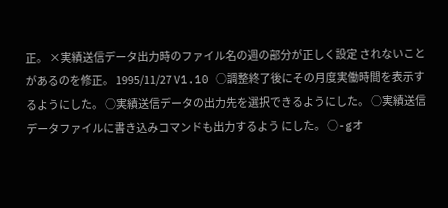正。 ×実績送信データ出力時のファイル名の週の部分が正しく設定 されないことがあるのを修正。 1995/11/27 V1.10 ○調整終了後にその月度実働時間を表示するようにした。 ○実績送信データの出力先を選択できるようにした。 ○実績送信データファイルに書き込みコマンドも出力するよう にした。 ○-gオ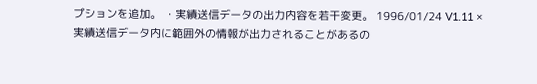プションを追加。 ・実績送信データの出力内容を若干変更。 1996/01/24 V1.11 ×実績送信データ内に範囲外の情報が出力されることがあるの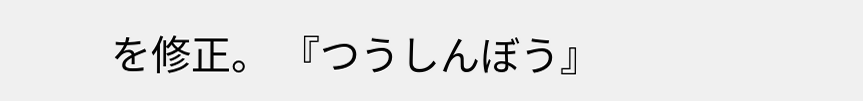を修正。 『つうしんぼう』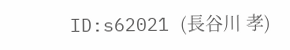ID:s62021 (長谷川 孝)